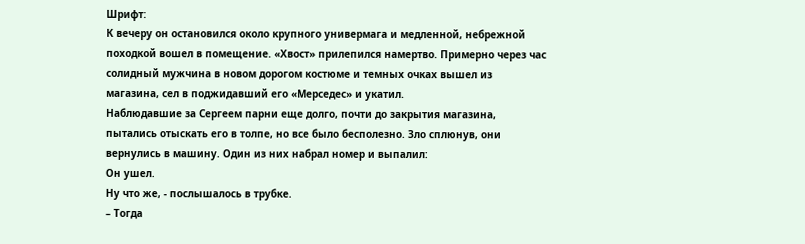Шрифт:
К вечеру он остановился около крупного универмага и медленной, небрежной походкой вошел в помещение. «Хвост» прилепился намертво. Примерно через час солидный мужчина в новом дорогом костюме и темных очках вышел из магазина, сел в поджидавший его «Мерседес» и укатил.
Наблюдавшие за Сергеем парни еще долго, почти до закрытия магазина, пытались отыскать его в толпе, но все было бесполезно. Зло сплюнув, они вернулись в машину. Один из них набрал номер и выпалил:
Он ушел.
Ну что же, - послышалось в трубке.
– Тогда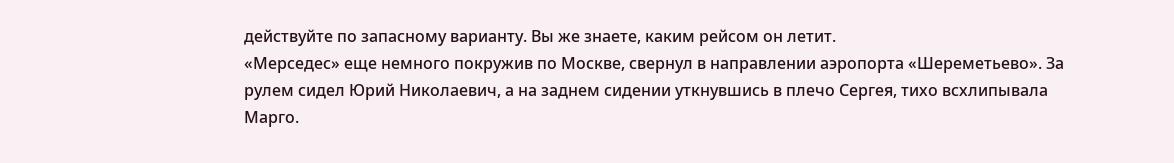действуйте по запасному варианту. Вы же знаете, каким рейсом он летит.
«Мерседес» еще немного покружив по Москве, свернул в направлении аэропорта «Шереметьево». За рулем сидел Юрий Николаевич, а на заднем сидении уткнувшись в плечо Сергея, тихо всхлипывала Марго.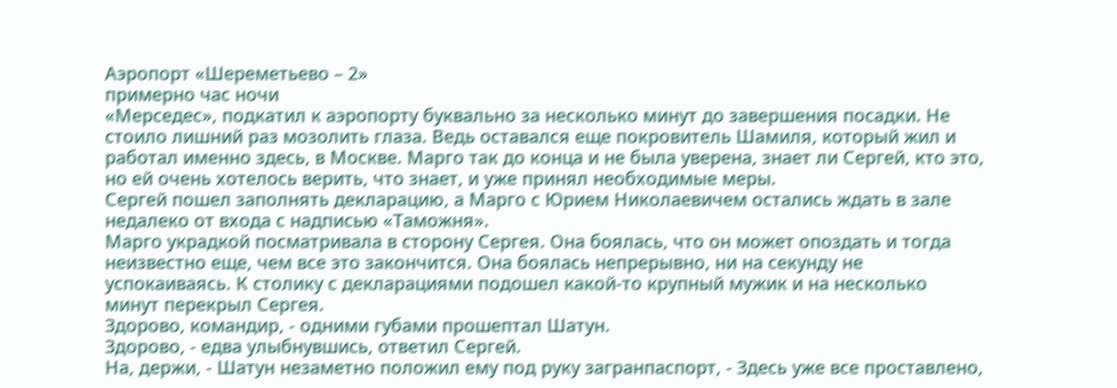Аэропорт «Шереметьево – 2»
примерно час ночи
«Мерседес», подкатил к аэропорту буквально за несколько минут до завершения посадки. Не стоило лишний раз мозолить глаза. Ведь оставался еще покровитель Шамиля, который жил и работал именно здесь, в Москве. Марго так до конца и не была уверена, знает ли Сергей, кто это, но ей очень хотелось верить, что знает, и уже принял необходимые меры.
Сергей пошел заполнять декларацию, а Марго с Юрием Николаевичем остались ждать в зале недалеко от входа с надписью «Таможня».
Марго украдкой посматривала в сторону Сергея. Она боялась, что он может опоздать и тогда неизвестно еще, чем все это закончится. Она боялась непрерывно, ни на секунду не успокаиваясь. К столику с декларациями подошел какой-то крупный мужик и на несколько минут перекрыл Сергея.
Здорово, командир, - одними губами прошептал Шатун.
Здорово, - едва улыбнувшись, ответил Сергей.
На, держи, - Шатун незаметно положил ему под руку загранпаспорт, - Здесь уже все проставлено,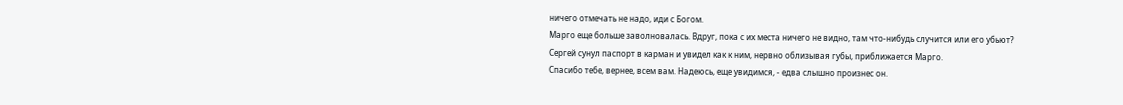ничего отмечать не надо, иди с Богом.
Марго еще больше заволновалась. Вдруг, пока с их места ничего не видно, там что-нибудь случится или его убьют?
Сергей сунул паспорт в карман и увидел как к ним, нервно облизывая губы, приближается Марго.
Спасибо тебе, вернее, всем вам. Надеюсь, еще увидимся, - едва слышно произнес он.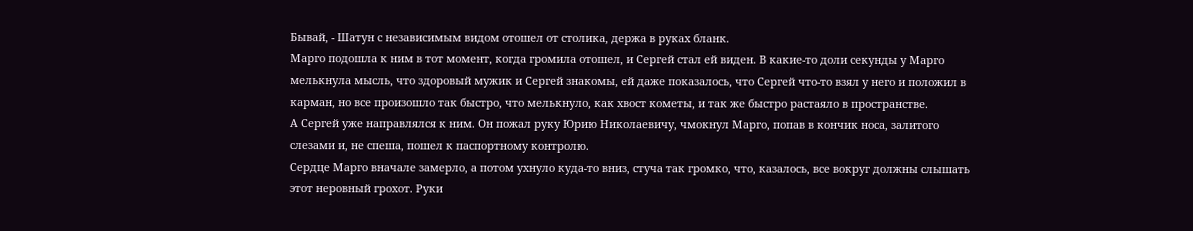Бывай, - Шатун с независимым видом отошел от столика, держа в руках бланк.
Марго подошла к ним в тот момент, когда громила отошел, и Сергей стал ей виден. В какие-то доли секунды у Марго мелькнула мысль, что здоровый мужик и Сергей знакомы, ей даже показалось, что Сергей что-то взял у него и положил в карман, но все произошло так быстро, что мелькнуло, как хвост кометы, и так же быстро растаяло в пространстве.
А Сергей уже направлялся к ним. Он пожал руку Юрию Николаевичу, чмокнул Марго, попав в кончик носа, залитого слезами и, не спеша, пошел к паспортному контролю.
Сердце Марго вначале замерло, а потом ухнуло куда-то вниз, стуча так громко, что, казалось, все вокруг должны слышать этот неровный грохот. Руки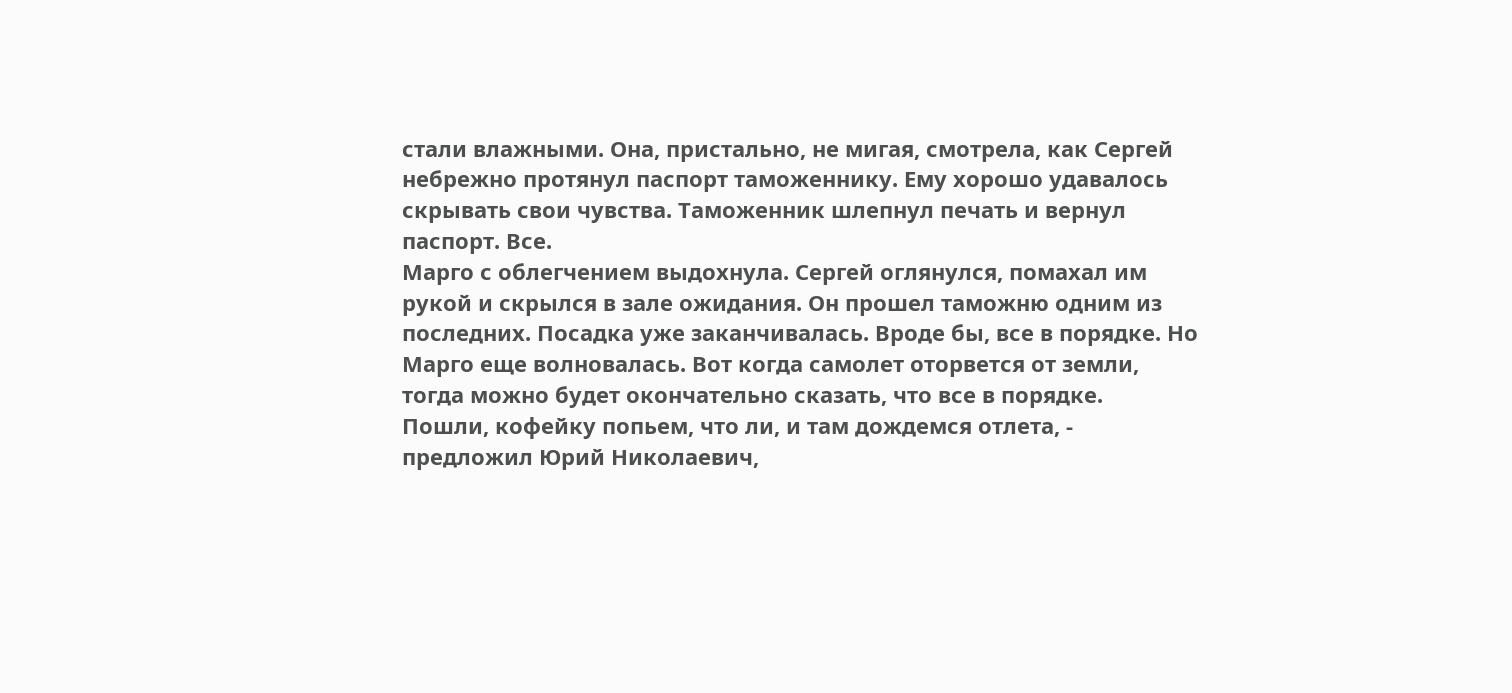стали влажными. Она, пристально, не мигая, смотрела, как Сергей небрежно протянул паспорт таможеннику. Ему хорошо удавалось скрывать свои чувства. Таможенник шлепнул печать и вернул паспорт. Все.
Марго с облегчением выдохнула. Сергей оглянулся, помахал им рукой и скрылся в зале ожидания. Он прошел таможню одним из последних. Посадка уже заканчивалась. Вроде бы, все в порядке. Но Марго еще волновалась. Вот когда самолет оторвется от земли, тогда можно будет окончательно сказать, что все в порядке.
Пошли, кофейку попьем, что ли, и там дождемся отлета, - предложил Юрий Николаевич,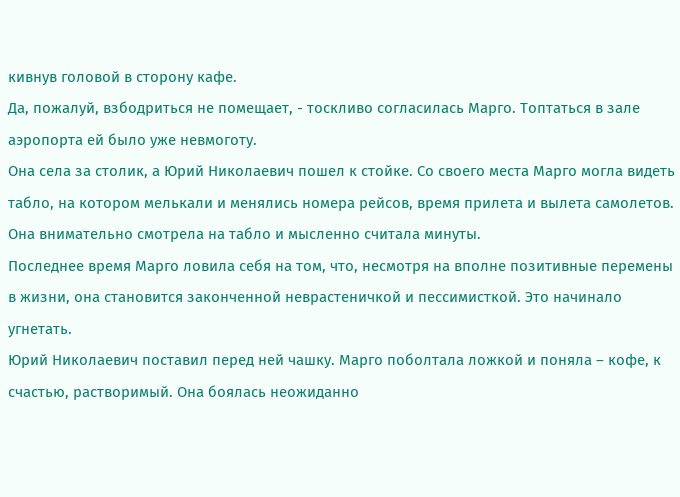кивнув головой в сторону кафе.
Да, пожалуй, взбодриться не помещает, - тоскливо согласилась Марго. Топтаться в зале аэропорта ей было уже невмоготу.
Она села за столик, а Юрий Николаевич пошел к стойке. Со своего места Марго могла видеть табло, на котором мелькали и менялись номера рейсов, время прилета и вылета самолетов. Она внимательно смотрела на табло и мысленно считала минуты.
Последнее время Марго ловила себя на том, что, несмотря на вполне позитивные перемены в жизни, она становится законченной неврастеничкой и пессимисткой. Это начинало угнетать.
Юрий Николаевич поставил перед ней чашку. Марго поболтала ложкой и поняла – кофе, к счастью, растворимый. Она боялась неожиданно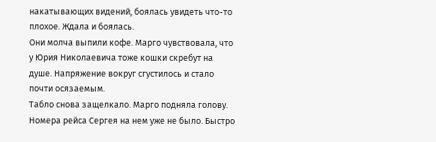накатывающих видений, боялась увидеть что-то плохое. Ждала и боялась.
Они молча выпили кофе. Марго чувствовала, что у Юрия Николаевича тоже кошки скребут на душе. Напряжение вокруг сгустилось и стало почти осязаемым.
Табло снова защелкало. Марго подняла голову. Номера рейса Сергея на нем уже не было. Быстро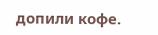допили кофе.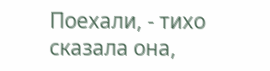Поехали, - тихо сказала она,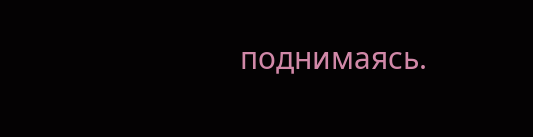поднимаясь.